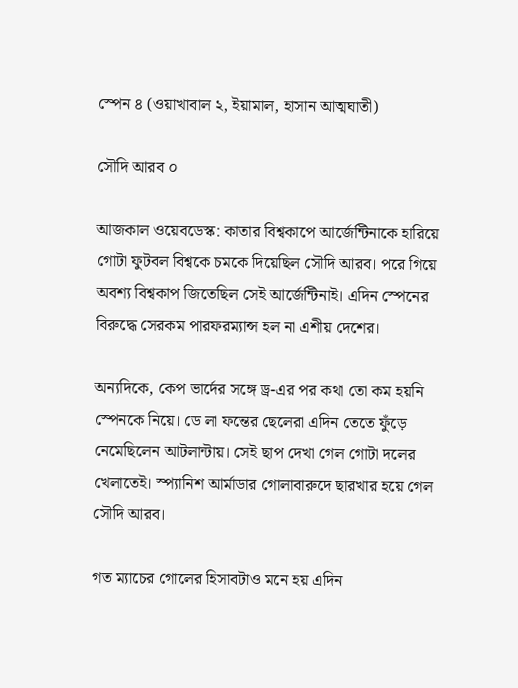স্পেন ৪ (ওয়াখাবাল ২, ইয়ামাল, হাসান আত্মঘাতী)

সৌদি আরব ০

আজকাল ওয়েবডেস্ক: কাতার বিশ্বকাপে আর্জেন্টিনাকে হারিয়ে গোটা ফুটবল বিশ্বকে চমকে দিয়েছিল সৌদি আরব। পরে গিয়ে অবশ্য বিশ্বকাপ জিতেছিল সেই আর্জেন্টিনাই। এদিন স্পেনের বিরুদ্ধে সেরকম পারফরম্যান্স হল না এশীয় দেশের।

অন্যদিকে, কেপ ভার্দের সঙ্গে ড্র-এর পর কথা তো কম হয়নি স্পেনকে নিয়ে। ডে লা ফন্তের ছেলেরা এদিন তেতে ফুঁড়ে নেমেছিলেন আটলান্টায়। সেই ছাপ দেখা গেল গোটা দলের খেলাতেই। স্প্যানিশ আর্মাডার গোলাবারুদে ছারখার হয়ে গেল সৌদি আরব।

গত ম্যাচের গোলের হিসাবটাও মনে হয় এদিন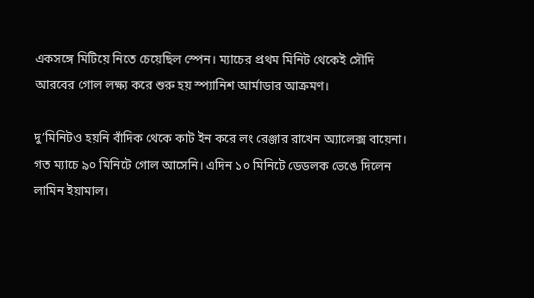একসঙ্গে মিটিয়ে নিতে চেয়েছিল স্পেন। ম্যাচের প্রথম মিনিট থেকেই সৌদি আরবের গোল লক্ষ্য করে শুরু হয় স্প্যানিশ আর্মাডার আক্রমণ।

দু’মিনিটও হয়নি বাঁদিক থেকে কাট ইন করে লং রেঞ্জার রাখেন অ্যালেক্স বায়েনা। গত ম্যাচে ৯০ মিনিটে গোল আসেনি। এদিন ১০ মিনিটে ডেডলক ভেঙে দিলেন লামিন ইয়ামাল।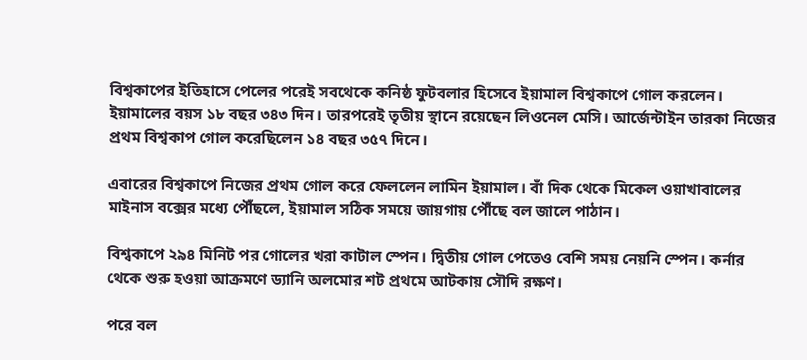বিশ্বকাপের ইতিহাসে পেলের পরেই সবথেকে কনিষ্ঠ ফুটবলার হিসেবে ইয়ামাল বিশ্বকাপে গোল করলেন। ইয়ামালের বয়স ১৮ বছর ৩৪৩ দিন। তারপরেই তৃতীয় স্থানে রয়েছেন লিওনেল মেসি। আর্জেন্টাইন তারকা নিজের প্রথম বিশ্বকাপ গোল করেছিলেন ১৪ বছর ৩৫৭ দিনে।

এবারের বিশ্বকাপে নিজের প্রথম গোল করে ফেললেন লামিন ইয়ামাল। বাঁ দিক থেকে মিকেল ওয়াখাবালের মাইনাস বক্সের মধ্যে পৌঁছলে, ইয়ামাল সঠিক সময়ে জায়গায় পৌঁছে বল জালে পাঠান।

বিশ্বকাপে ২৯৪ মিনিট পর গোলের খরা কাটাল স্পেন। দ্বিতীয় গোল পেতেও বেশি সময় নেয়নি স্পেন। কর্নার থেকে শুরু হওয়া আক্রমণে ড্যানি অলমোর শট প্রথমে আটকায় সৌদি রক্ষণ।

পরে বল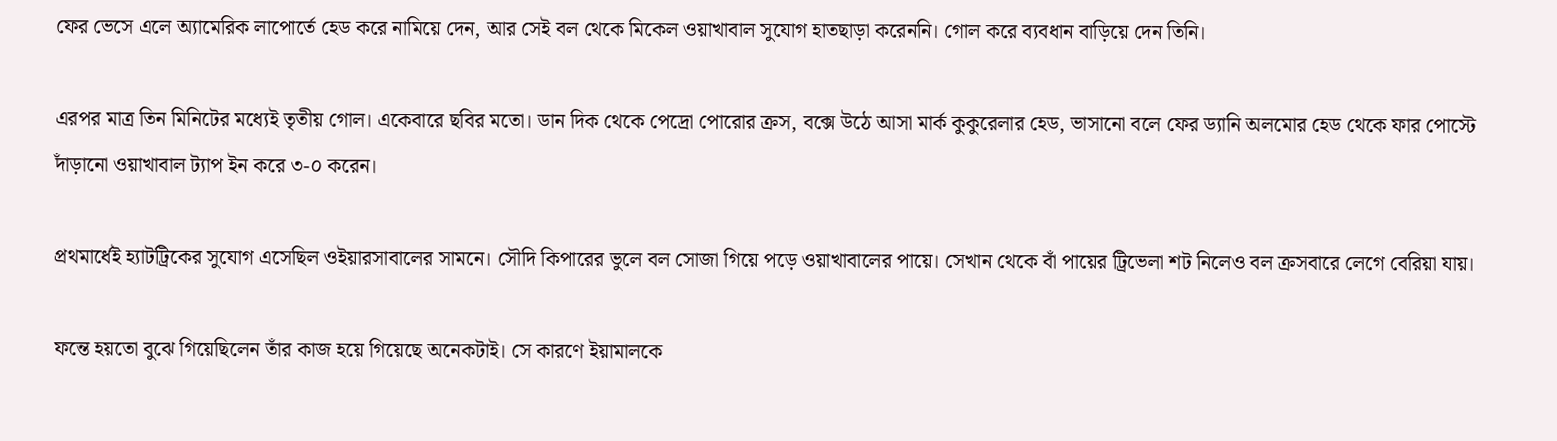ফের ভেসে এলে অ্যামেরিক লাপোর্তে হেড করে নামিয়ে দেন, আর সেই বল থেকে মিকেল ওয়াখাবাল সুযোগ হাতছাড়া করেননি। গোল করে ব্যবধান বাড়িয়ে দেন তিনি।

এরপর মাত্র তিন মিনিটের মধ্যেই তৃতীয় গোল। একেবারে ছবির মতো। ডান দিক থেকে পেদ্রো পোরোর ক্রস, বক্সে উঠে আসা মার্ক কুকুরেলার হেড, ভাসানো বলে ফের ড্যানি অলমোর হেড থেকে ফার পোস্টে দাঁড়ানো ওয়াখাবাল ট্যাপ ইন করে ৩-০ করেন।

প্রথমার্ধেই হ্যাটট্রিকের সুযোগ এসেছিল ওইয়ারসাবালের সামনে। সৌদি কিপারের ভুলে বল সোজা গিয়ে পড়ে ওয়াখাবালের পায়ে। সেখান থেকে বাঁ পায়ের ট্রিভেলা শট নিলেও বল ক্রসবারে লেগে বেরিয়া যায়।

ফন্তে হয়তো বুঝে গিয়েছিলেন তাঁর কাজ হয়ে গিয়েছে অনেকটাই। সে কারণে ইয়ামালকে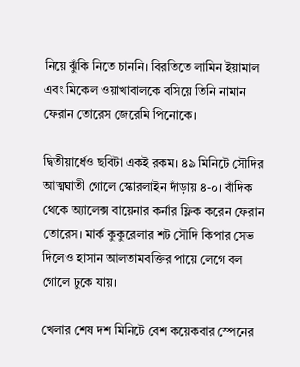নিয়ে ঝুঁকি নিতে চাননি। বিরতিতে লামিন ইয়ামাল এবং মিকেল ওয়াখাবালকে বসিয়ে তিনি নামান ফেরান তোরেস জেরেমি পিনোকে।

দ্বিতীয়ার্ধেও ছবিটা একই রকম। ৪৯ মিনিটে সৌদির আত্মঘাতী গোলে স্কোরলাইন দাঁড়ায় ৪-০। বাঁদিক থেকে অ্যালেক্স বায়েনার কর্নার ফ্লিক করেন ফেরান তোরেস। মার্ক কুকুরেলার শট সৌদি কিপার সেভ দিলেও হাসান আলতামবক্তির পায়ে লেগে বল গোলে ঢুকে যায়।

খেলার শেষ দশ মিনিটে বেশ কয়েকবার স্পেনের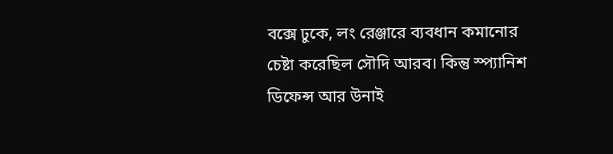বক্সে ঢুকে, লং রেঞ্জারে ব্যবধান কমানোর চেষ্টা করেছিল সৌদি আরব। কিন্তু স্প্যানিশ ডিফেন্স আর উনাই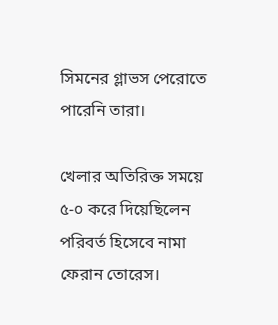সিমনের গ্লাভস পেরোতে পারেনি তারা।

খেলার অতিরিক্ত সময়ে ৫-০ করে দিয়েছিলেন পরিবর্ত হিসেবে নামা ফেরান তোরেস।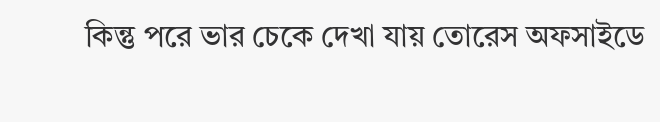কিন্তু পরে ভার চেকে দেখা যায় তোরেস অফসাইডে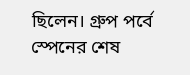ছিলেন। গ্রুপ পর্বে স্পেনের শেষ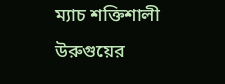ম্যাচ শক্তিশালী উরুগুয়ের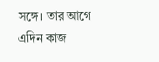সঙ্গে। তার আগে এদিন কাজ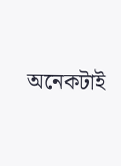অনেকটাই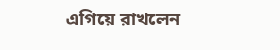এগিয়ে রাখলেন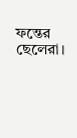ফন্তের ছেলেরা।